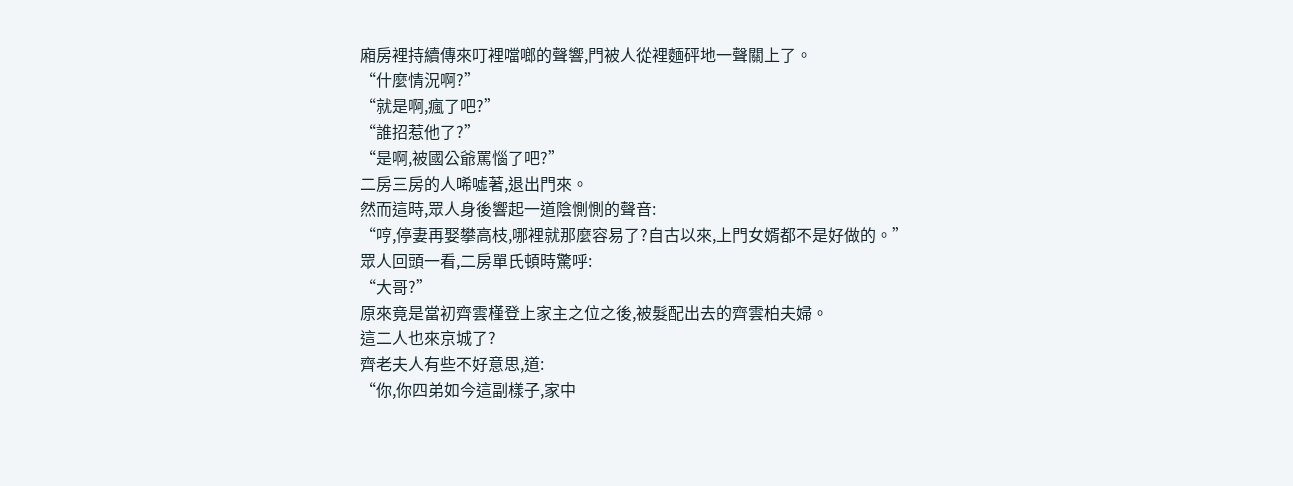廂房裡持續傳來叮裡噹啷的聲響,門被人從裡麵砰地一聲關上了。
“什麼情況啊?”
“就是啊,瘋了吧?”
“誰招惹他了?”
“是啊,被國公爺罵惱了吧?”
二房三房的人唏噓著,退出門來。
然而這時,眾人身後響起一道陰惻惻的聲音:
“哼,停妻再娶攀高枝,哪裡就那麼容易了?自古以來,上門女婿都不是好做的。”
眾人回頭一看,二房單氏頓時驚呼:
“大哥?”
原來竟是當初齊雲槿登上家主之位之後,被髮配出去的齊雲柏夫婦。
這二人也來京城了?
齊老夫人有些不好意思,道:
“你,你四弟如今這副樣子,家中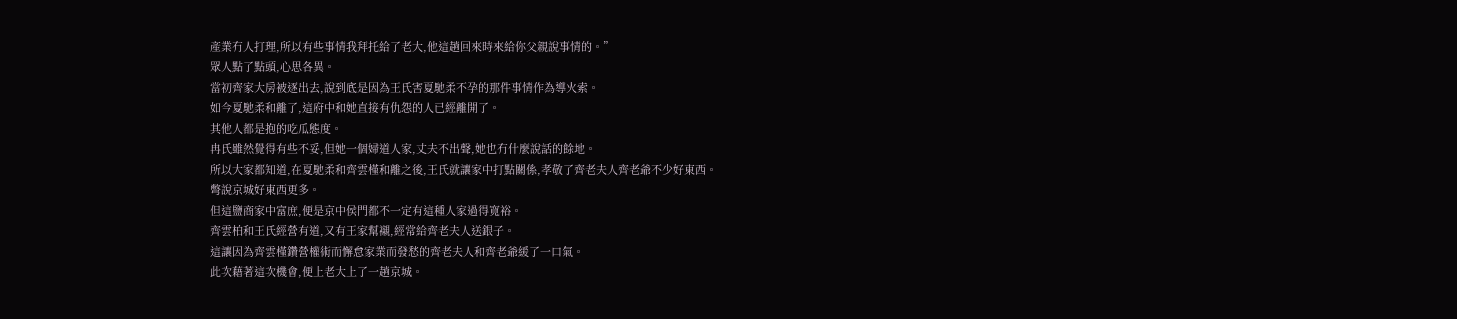產業冇人打理,所以有些事情我拜托給了老大,他這趟回來時來給你父親說事情的。”
眾人點了點頭,心思各異。
當初齊家大房被逐出去,說到底是因為王氏害夏馳柔不孕的那件事情作為導火索。
如今夏馳柔和離了,這府中和她直接有仇怨的人已經離開了。
其他人都是抱的吃瓜態度。
冉氏雖然覺得有些不妥,但她一個婦道人家,丈夫不出聲,她也冇什麼說話的餘地。
所以大家都知道,在夏馳柔和齊雲槿和離之後,王氏就讓家中打點關係,孝敬了齊老夫人齊老爺不少好東西。
彆說京城好東西更多。
但這鹽商家中富庶,便是京中侯門都不一定有這種人家過得寬裕。
齊雲柏和王氏經營有道,又有王家幫襯,經常給齊老夫人送銀子。
這讓因為齊雲槿鑽營權術而懈怠家業而發愁的齊老夫人和齊老爺緩了一口氣。
此次藉著這次機會,便上老大上了一趟京城。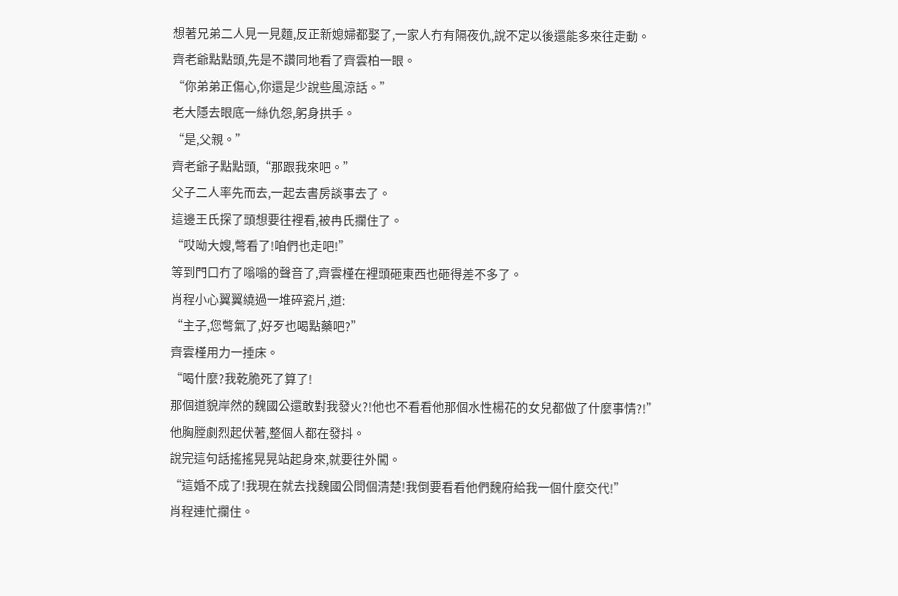想著兄弟二人見一見麵,反正新媳婦都娶了,一家人冇有隔夜仇,說不定以後還能多來往走動。
齊老爺點點頭,先是不讚同地看了齊雲柏一眼。
“你弟弟正傷心,你還是少說些風涼話。”
老大隱去眼底一絲仇怨,躬身拱手。
“是,父親。”
齊老爺子點點頭,“那跟我來吧。”
父子二人率先而去,一起去書房談事去了。
這邊王氏探了頭想要往裡看,被冉氏攔住了。
“哎呦大嫂,彆看了!咱們也走吧!”
等到門口冇了嗡嗡的聲音了,齊雲槿在裡頭砸東西也砸得差不多了。
肖程小心翼翼繞過一堆碎瓷片,道:
“主子,您彆氣了,好歹也喝點藥吧?”
齊雲槿用力一捶床。
“喝什麼?我乾脆死了算了!
那個道貌岸然的魏國公還敢對我發火?!他也不看看他那個水性楊花的女兒都做了什麼事情?!”
他胸膛劇烈起伏著,整個人都在發抖。
說完這句話搖搖晃晃站起身來,就要往外闖。
“這婚不成了!我現在就去找魏國公問個清楚!我倒要看看他們魏府給我一個什麼交代!”
肖程連忙攔住。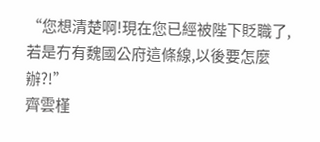“您想清楚啊!現在您已經被陛下貶職了,若是冇有魏國公府這條線,以後要怎麼辦?!”
齊雲槿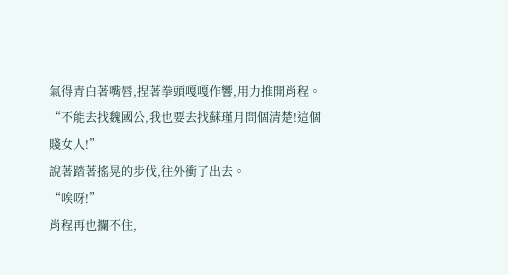氣得青白著嘴唇,捏著拳頭嘎嘎作響,用力推開肖程。
“不能去找魏國公,我也要去找蘇瑾月問個清楚!這個賤女人!”
說著踏著搖晃的步伐,往外衝了出去。
“唉呀!”
肖程再也攔不住,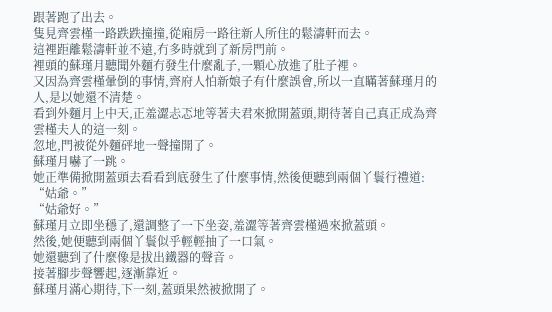跟著跑了出去。
隻見齊雲槿一路跌跌撞撞,從廂房一路往新人所住的鬆濤軒而去。
這裡距離鬆濤軒並不遠,冇多時就到了新房門前。
裡頭的蘇瑾月聽聞外麵冇發生什麼亂子,一顆心放進了肚子裡。
又因為齊雲槿暈倒的事情,齊府人怕新娘子有什麼誤會,所以一直瞞著蘇瑾月的人,是以她還不清楚。
看到外麵月上中天,正羞澀忐忑地等著夫君來掀開蓋頭,期待著自己真正成為齊雲槿夫人的這一刻。
忽地,門被從外麵砰地一聲撞開了。
蘇瑾月嚇了一跳。
她正準備掀開蓋頭去看看到底發生了什麼事情,然後便聽到兩個丫鬟行禮道:
“姑爺。”
“姑爺好。”
蘇瑾月立即坐穩了,還調整了一下坐姿,羞澀等著齊雲槿過來掀蓋頭。
然後,她便聽到兩個丫鬟似乎輕輕抽了一口氣。
她還聽到了什麼像是拔出鐵器的聲音。
接著腳步聲響起,逐漸靠近。
蘇瑾月滿心期待,下一刻,蓋頭果然被掀開了。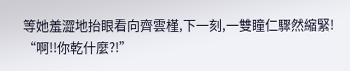等她羞澀地抬眼看向齊雲槿,下一刻,一雙瞳仁驟然縮緊!
“啊!!你乾什麼?!”